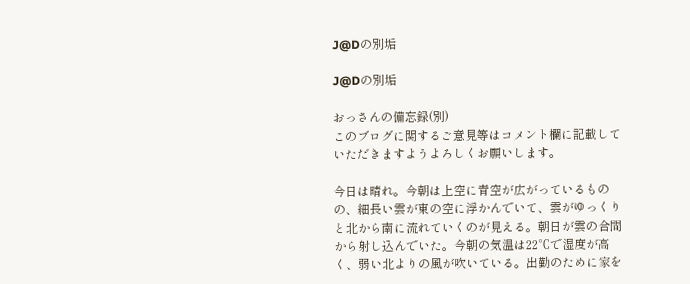J@Dの別垢

J@Dの別垢

おっさんの備忘録(別)
このブログに関するご意見等はコメント欄に記載していただきますようよろしくお願いします。

今日は晴れ。今朝は上空に青空が広がっているものの、細長い雲が東の空に浮かんでいて、雲がゆっくりと北から南に流れていくのが見える。朝日が雲の合間から射し込んでいた。今朝の気温は22℃で湿度が高く、弱い北よりの風が吹いている。出勤のために家を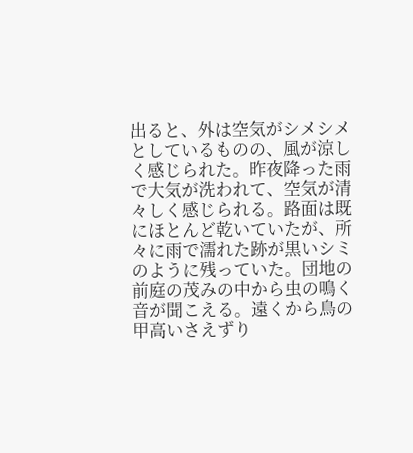出ると、外は空気がシメシメとしているものの、風が涼しく感じられた。昨夜降った雨で大気が洗われて、空気が清々しく感じられる。路面は既にほとんど乾いていたが、所々に雨で濡れた跡が黒いシミのように残っていた。団地の前庭の茂みの中から虫の鳴く音が聞こえる。遠くから鳥の甲高いさえずり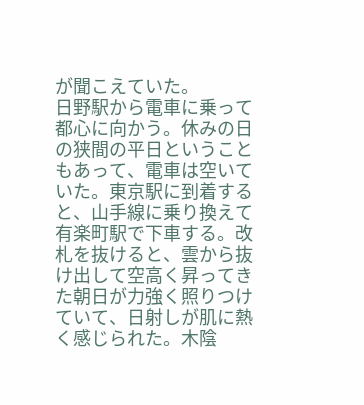が聞こえていた。
日野駅から電車に乗って都心に向かう。休みの日の狭間の平日ということもあって、電車は空いていた。東京駅に到着すると、山手線に乗り換えて有楽町駅で下車する。改札を抜けると、雲から抜け出して空高く昇ってきた朝日が力強く照りつけていて、日射しが肌に熱く感じられた。木陰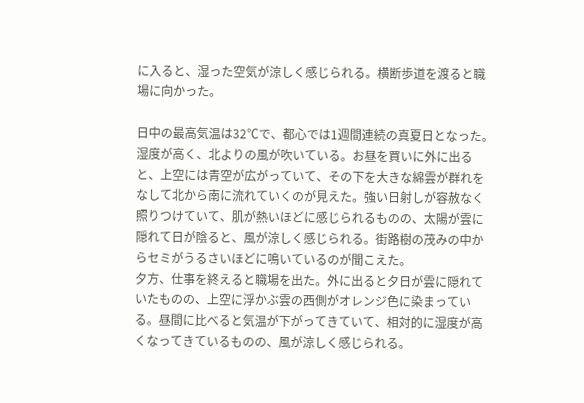に入ると、湿った空気が涼しく感じられる。横断歩道を渡ると職場に向かった。

日中の最高気温は32℃で、都心では1週間連続の真夏日となった。湿度が高く、北よりの風が吹いている。お昼を買いに外に出ると、上空には青空が広がっていて、その下を大きな綿雲が群れをなして北から南に流れていくのが見えた。強い日射しが容赦なく照りつけていて、肌が熱いほどに感じられるものの、太陽が雲に隠れて日が陰ると、風が涼しく感じられる。街路樹の茂みの中からセミがうるさいほどに鳴いているのが聞こえた。
夕方、仕事を終えると職場を出た。外に出ると夕日が雲に隠れていたものの、上空に浮かぶ雲の西側がオレンジ色に染まっている。昼間に比べると気温が下がってきていて、相対的に湿度が高くなってきているものの、風が涼しく感じられる。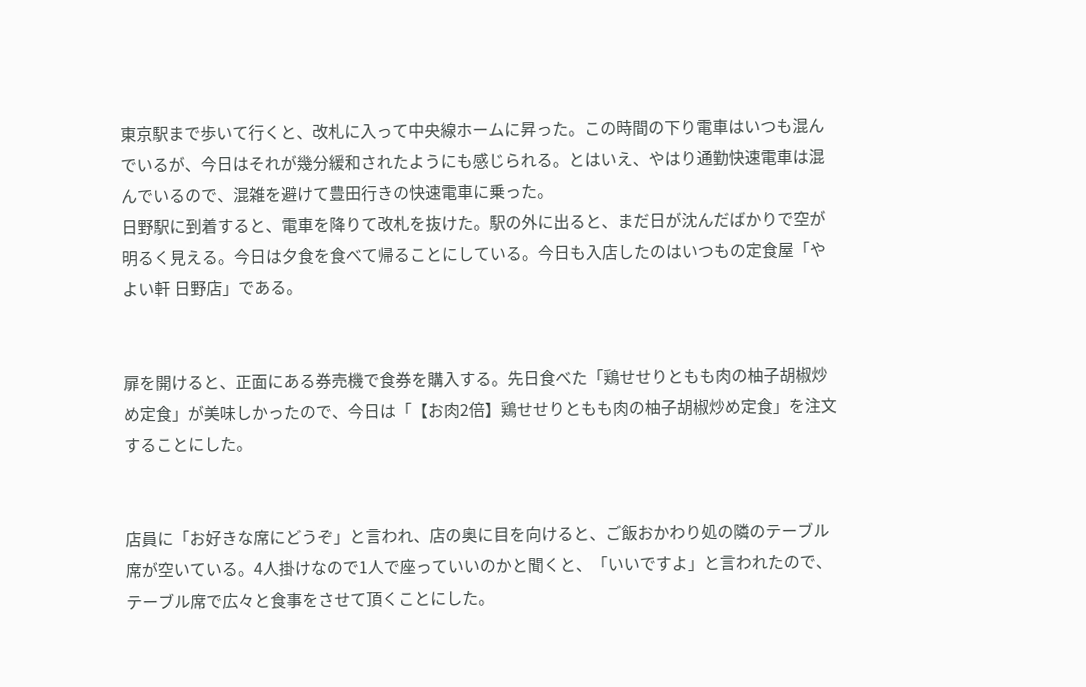東京駅まで歩いて行くと、改札に入って中央線ホームに昇った。この時間の下り電車はいつも混んでいるが、今日はそれが幾分緩和されたようにも感じられる。とはいえ、やはり通勤快速電車は混んでいるので、混雑を避けて豊田行きの快速電車に乗った。
日野駅に到着すると、電車を降りて改札を抜けた。駅の外に出ると、まだ日が沈んだばかりで空が明るく見える。今日は夕食を食べて帰ることにしている。今日も入店したのはいつもの定食屋「やよい軒 日野店」である。


扉を開けると、正面にある券売機で食券を購入する。先日食べた「鶏せせりともも肉の柚子胡椒炒め定食」が美味しかったので、今日は「【お肉2倍】鶏せせりともも肉の柚子胡椒炒め定食」を注文することにした。


店員に「お好きな席にどうぞ」と言われ、店の奥に目を向けると、ご飯おかわり処の隣のテーブル席が空いている。4人掛けなので1人で座っていいのかと聞くと、「いいですよ」と言われたので、テーブル席で広々と食事をさせて頂くことにした。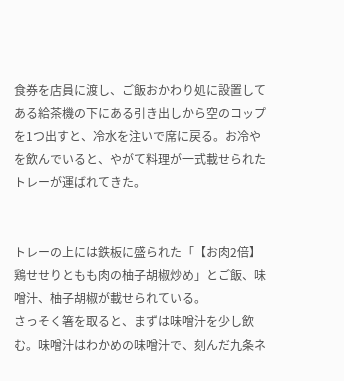食券を店員に渡し、ご飯おかわり処に設置してある給茶機の下にある引き出しから空のコップを1つ出すと、冷水を注いで席に戻る。お冷やを飲んでいると、やがて料理が一式載せられたトレーが運ばれてきた。


トレーの上には鉄板に盛られた「【お肉2倍】鶏せせりともも肉の柚子胡椒炒め」とご飯、味噌汁、柚子胡椒が載せられている。
さっそく箸を取ると、まずは味噌汁を少し飲む。味噌汁はわかめの味噌汁で、刻んだ九条ネ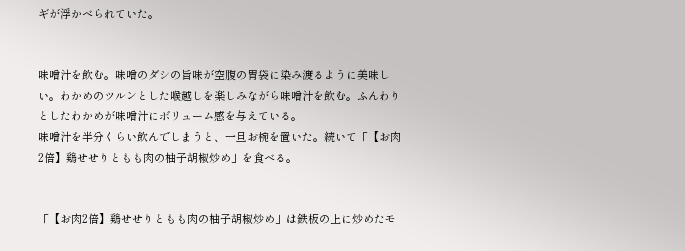ギが浮かべられていた。


味噌汁を飲む。味噌のダシの旨味が空腹の胃袋に染み渡るように美味しい。わかめのツルンとした喉越しを楽しみながら味噌汁を飲む。ふんわりとしたわかめが味噌汁にボリューム感を与えている。
味噌汁を半分くらい飲んでしまうと、一旦お椀を置いた。続いて「【お肉2倍】鶏せせりともも肉の柚子胡椒炒め」を食べる。


「【お肉2倍】鶏せせりともも肉の柚子胡椒炒め」は鉄板の上に炒めたモ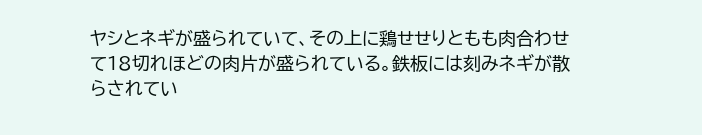ヤシとネギが盛られていて、その上に鶏せせりともも肉合わせて18切れほどの肉片が盛られている。鉄板には刻みネギが散らされてい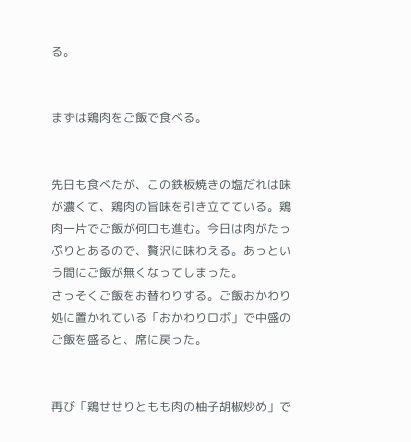る。


まずは鶏肉をご飯で食べる。


先日も食べたが、この鉄板焼きの塩だれは味が濃くて、鶏肉の旨味を引き立てている。鶏肉一片でご飯が何口も進む。今日は肉がたっぷりとあるので、贅沢に味わえる。あっという間にご飯が無くなってしまった。
さっそくご飯をお替わりする。ご飯おかわり処に置かれている「おかわりロボ」で中盛のご飯を盛ると、席に戻った。


再び「鶏せせりともも肉の柚子胡椒炒め」で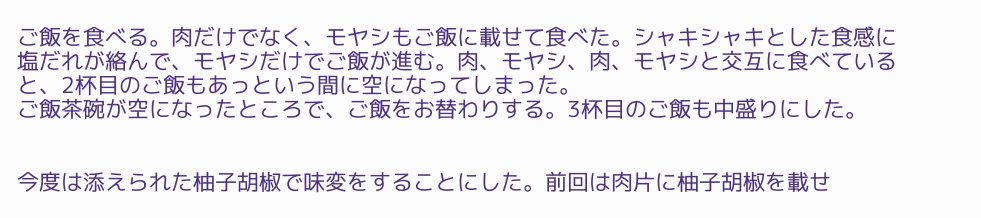ご飯を食べる。肉だけでなく、モヤシもご飯に載せて食べた。シャキシャキとした食感に塩だれが絡んで、モヤシだけでご飯が進む。肉、モヤシ、肉、モヤシと交互に食べていると、2杯目のご飯もあっという間に空になってしまった。
ご飯茶碗が空になったところで、ご飯をお替わりする。3杯目のご飯も中盛りにした。


今度は添えられた柚子胡椒で味変をすることにした。前回は肉片に柚子胡椒を載せ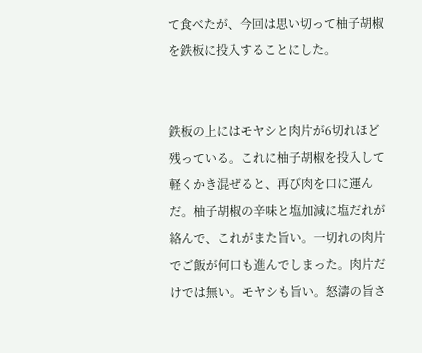て食べたが、今回は思い切って柚子胡椒を鉄板に投入することにした。


鉄板の上にはモヤシと肉片が6切れほど残っている。これに柚子胡椒を投入して軽くかき混ぜると、再び肉を口に運んだ。柚子胡椒の辛味と塩加減に塩だれが絡んで、これがまた旨い。一切れの肉片でご飯が何口も進んでしまった。肉片だけでは無い。モヤシも旨い。怒濤の旨さ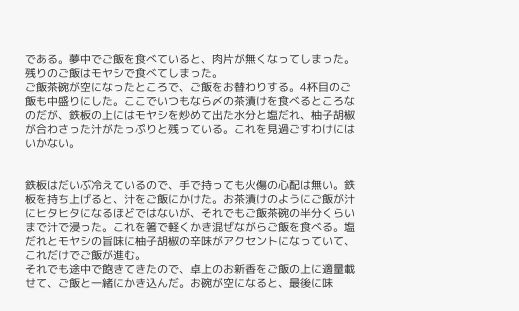である。夢中でご飯を食べていると、肉片が無くなってしまった。残りのご飯はモヤシで食べてしまった。
ご飯茶碗が空になったところで、ご飯をお替わりする。4杯目のご飯も中盛りにした。ここでいつもなら〆の茶漬けを食べるところなのだが、鉄板の上にはモヤシを炒めて出た水分と塩だれ、柚子胡椒が合わさった汁がたっぷりと残っている。これを見過ごすわけにはいかない。


鉄板はだいぶ冷えているので、手で持っても火傷の心配は無い。鉄板を持ち上げると、汁をご飯にかけた。お茶漬けのようにご飯が汁にヒタヒタになるほどではないが、それでもご飯茶碗の半分くらいまで汁で浸った。これを箸で軽くかき混ぜながらご飯を食べる。塩だれとモヤシの旨味に柚子胡椒の辛味がアクセントになっていて、これだけでご飯が進む。
それでも途中で飽きてきたので、卓上のお新香をご飯の上に適量載せて、ご飯と一緒にかき込んだ。お碗が空になると、最後に味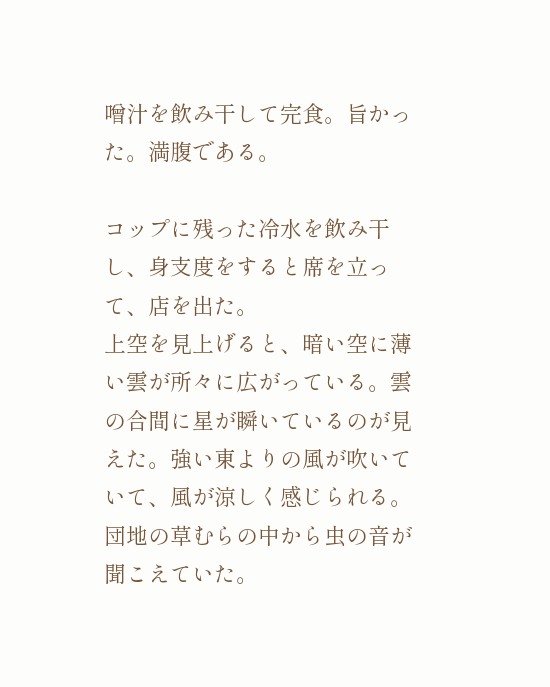噌汁を飲み干して完食。旨かった。満腹である。

コップに残った冷水を飲み干し、身支度をすると席を立って、店を出た。
上空を見上げると、暗い空に薄い雲が所々に広がっている。雲の合間に星が瞬いているのが見えた。強い東よりの風が吹いていて、風が涼しく感じられる。団地の草むらの中から虫の音が聞こえていた。